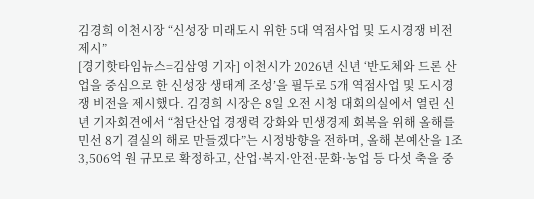김경희 이천시장 “신성장 미래도시 위한 5대 역점사업 및 도시경쟁 비전 제시”
[경기핫타임뉴스=김삼영 기자] 이천시가 2026년 신년 ‘반도체와 드론 산업을 중심으로 한 신성장 생태계 조성’을 필두로 5개 역점사업 및 도시경쟁 비전을 제시했다. 김경희 시장은 8일 오전 시청 대회의실에서 열린 신년 기자회견에서 “첨단산업 경쟁력 강화와 민생경제 회복을 위해 올해를 민선 8기 결실의 해로 만들겠다”는 시정방향을 전하며, 올해 본예산을 1조 3,506억 원 규모로 확정하고, 산업·복지·안전·문화·농업 등 다섯 축을 중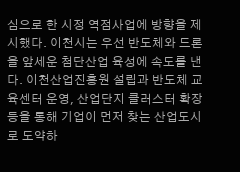심으로 한 시정 역점사업에 방향을 제시했다. 이천시는 우선 반도체와 드론을 앞세운 첨단산업 육성에 속도를 낸다. 이천산업진흥원 설립과 반도체 교육센터 운영, 산업단지 클러스터 확장 등을 통해 기업이 먼저 찾는 산업도시로 도약하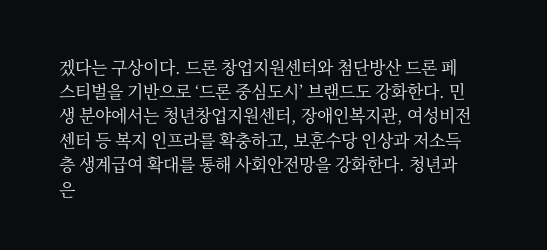겠다는 구상이다. 드론 창업지원센터와 첨단방산 드론 페스티벌을 기반으로 ‘드론 중심도시’ 브랜드도 강화한다. 민생 분야에서는 청년창업지원센터, 장애인복지관, 여성비전센터 등 복지 인프라를 확충하고, 보훈수당 인상과 저소득층 생계급여 확대를 통해 사회안전망을 강화한다. 청년과 은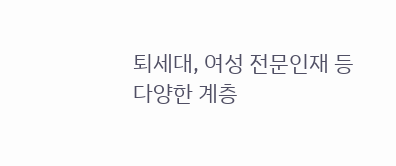퇴세대, 여성 전문인재 등 다양한 계층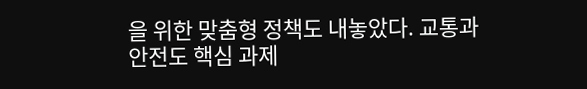을 위한 맞춤형 정책도 내놓았다. 교통과 안전도 핵심 과제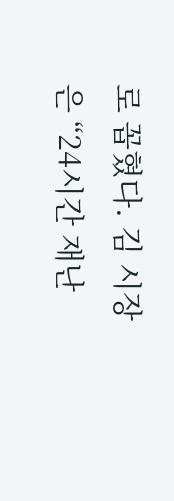로 꼽혔다. 김 시장은 “24시간 재난